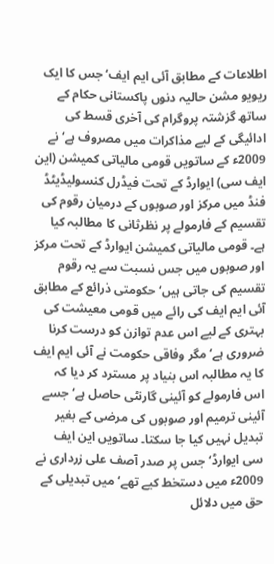اطلاعات کے مطابق آئی ایم ایف‘ جس کا ایک ریویو مشن حالیہ دنوں پاکستانی حکام کے ساتھ گزشتہ پروگرام کی آخری قسط کی ادائیگی کے لیے مذاکرات میں مصروف ہے‘ نے 2009ء کے ساتویں قومی مالیاتی کمیشن (این ایف سی) ایوارڈ کے تحت فیڈرل کنسولیڈیٹڈ فنڈ میں مرکز اور صوبوں کے درمیان رقوم کی تقسیم کے فارمولے پر نظرثانی کا مطالبہ کیا ہے۔ قومی مالیاتی کمیشن ایوارڈ کے تحت مرکز اور صوبوں میں جس نسبت سے یہ رقوم تقسیم کی جاتی ہیں‘ حکومتی ذرائع کے مطابق آئی ایم ایف کی رائے میں قومی معیشت کی بہتری کے لیے اس عدم توازن کو درست کرنا ضروری ہے‘ مگر وفاقی حکومت نے آئی ایم ایف کا یہ مطالبہ اس بنیاد پر مسترد کر دیا کہ اس فارمولے کو آئینی گارنٹی حاصل ہے‘ جسے آئینی ترمیم اور صوبوں کی مرضی کے بغیر تبدیل نہیں کیا جا سکتا۔ ساتویں این ایف سی ایوارڈ‘ جس پر صدر آصف علی زرداری نے 2009ء میں دستخط کیے تھے‘ میں تبدیلی کے حق میں دلائل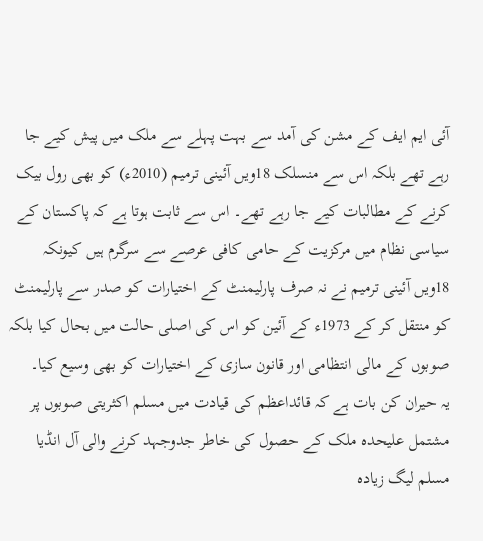آئی ایم ایف کے مشن کی آمد سے بہت پہلے سے ملک میں پیش کیے جا رہے تھے بلکہ اس سے منسلک 18ویں آئینی ترمیم (2010ء) کو بھی رول بیک کرنے کے مطالبات کیے جا رہے تھے۔ اس سے ثابت ہوتا ہے کہ پاکستان کے سیاسی نظام میں مرکزیت کے حامی کافی عرصے سے سرگرم ہیں کیونکہ 18ویں آئینی ترمیم نے نہ صرف پارلیمنٹ کے اختیارات کو صدر سے پارلیمنٹ کو منتقل کر کے 1973ء کے آئین کو اس کی اصلی حالت میں بحال کیا بلکہ صوبوں کے مالی انتظامی اور قانون سازی کے اختیارات کو بھی وسیع کیا۔
یہ حیران کن بات ہے کہ قائداعظم کی قیادت میں مسلم اکثریتی صوبوں پر مشتمل علیحدہ ملک کے حصول کی خاطر جدوجہد کرنے والی آل انڈیا مسلم لیگ زیادہ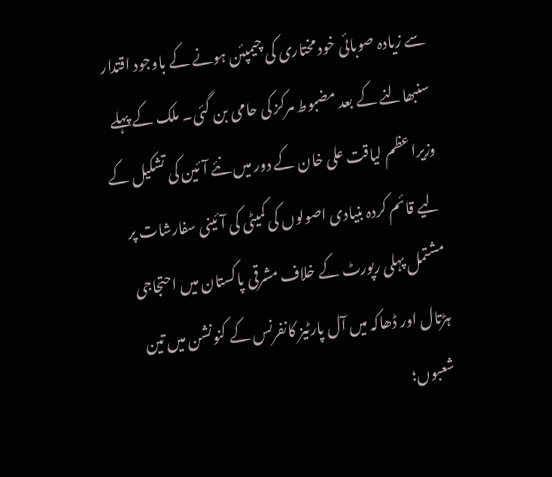سے زیادہ صوبائی خود مختاری کی چیمپئن ہونے کے باوجود اقتدار سنبھالنے کے بعد مضبوط مرکز کی حامی بن گئی۔ ملک کے پہلے وزیراعظم لیاقت علی خان کے دور میں نئے آئین کی تشکیل کے لیے قائم کردہ بنیادی اصولوں کی کمیٹی کی آئینی سفارشات پر مشتمل پہلی رپورٹ کے خلاف مشرقی پاکستان میں احتجاجی ہڑتال اور ڈھاکہ میں آل پارٹیز کانفرنس کے کنونشن میں تین شعبوں؛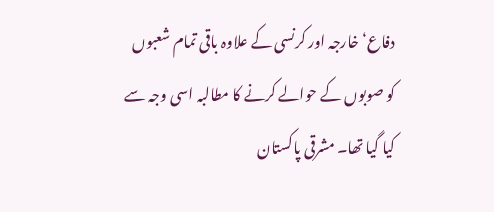دفاع‘ خارجہ اور کرنسی کے علاوہ باقی تمام شعبوں کو صوبوں کے حوالے کرنے کا مطالبہ اسی وجہ سے کیا گیا تھا۔ مشرقی پاکستان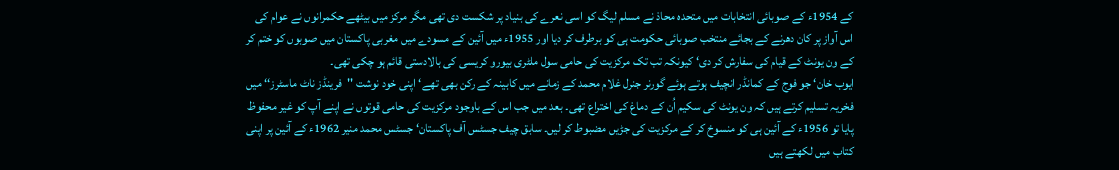کے 1954ء کے صوبائی انتخابات میں متحدہ محاذ نے مسلم لیگ کو اسی نعرے کی بنیاد پر شکست دی تھی مگر مرکز میں بیٹھے حکمرانوں نے عوام کی اس آواز پر کان دھرنے کے بجائے منتخب صوبائی حکومت ہی کو برطرف کر دیا اور 1955ء میں آئین کے مسودے میں مغربی پاکستان میں صوبوں کو ختم کر کے ون یونٹ کے قیام کی سفارش کر دی‘ کیونکہ تب تک مرکزیت کی حامی سول ملٹری بیورو کریسی کی بالادستی قائم ہو چکی تھی۔
ایوب خان‘ جو فوج کے کمانڈر انچیف ہوتے ہوئے گورنر جنرل غلام محمد کے زمانے میں کابینہ کے رکن بھی تھے‘ اپنی خود نوشت ''فرینڈز ناٹ ماسٹرز‘‘ میں فخریہ تسلیم کرتے ہیں کہ ون یونٹ کی سکیم اُن کے دماغ کی اختراع تھی۔ بعد میں جب اس کے باوجود مرکزیت کی حامی قوتوں نے اپنے آپ کو غیر محفوظ پایا تو 1956ء کے آئین ہی کو منسوخ کر کے مرکزیت کی جڑیں مضبوط کر لیں۔ سابق چیف جسٹس آف پاکستان‘ جسٹس محمد منیر 1962ء کے آئین پر اپنی کتاب میں لکھتے ہیں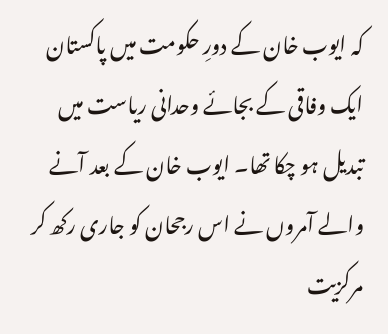کہ ایوب خان کے دورِ حکومت میں پاکستان ایک وفاقی کے بجائے وحدانی ریاست میں تبدیل ہو چکا تھا۔ ایوب خان کے بعد آنے والے آمروں نے اس رجحان کو جاری رکھ کر مرکزیت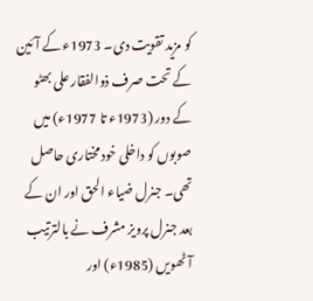کو مزید تقویت دی۔ 1973ء کے آئین کے تحت صرف ذوالفقار علی بھٹو کے دور (1973ء تا 1977ء) میں صوبوں کو داخلی خود مختاری حاصل تھی۔ جنرل ضیاء الحق اور ان کے بعد جنرل پرویز مشرف نے بالترتیب آٹھویں (1985ء) اور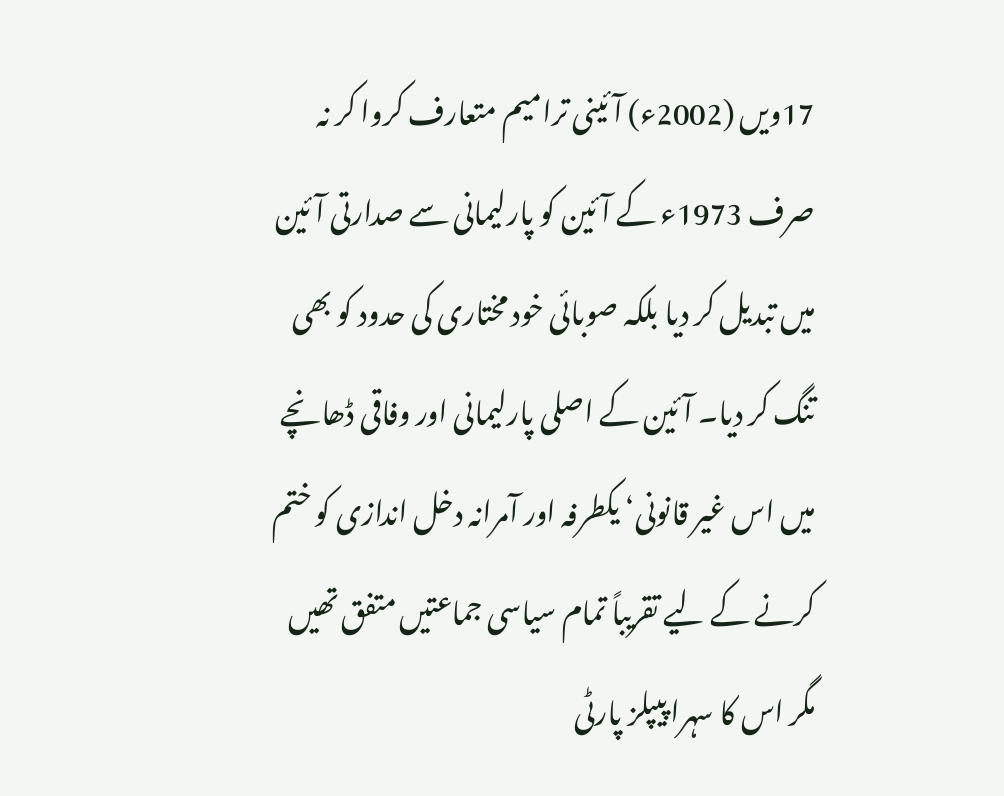17ویں (2002ء) آئینی ترامیم متعارف کروا کر نہ صرف 1973ء کے آئین کو پارلیمانی سے صدارتی آئین میں تبدیل کر دیا بلکہ صوبائی خود مختاری کی حدود کو بھی تنگ کر دیا۔ آئین کے اصلی پارلیمانی اور وفاقی ڈھانچے میں اس غیر قانونی‘ یکطرفہ اور آمرانہ دخل اندازی کو ختم کرنے کے لیے تقریباً تمام سیاسی جماعتیں متفق تھیں مگر اس کا سہرا پیپلز پارٹی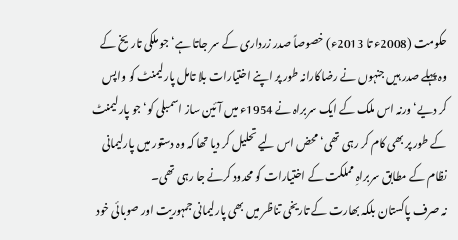حکومت (2008ء تا 2013ء) خصوصاً صدر زرداری کے سر جاتا ہے‘ جو ملکی تاریخ کے وہ پہلے صدر ہیں جنہوں نے رضاکارانہ طور پر اپنے اختیارات بلا تامل پارلیمنٹ کو واپس کر دیے‘ ورنہ اس ملک کے ایک سربراہ نے 1954ء میں آئین ساز اسمبلی کو‘ جو پارلیمنٹ کے طور پر بھی کام کر رہی تھی‘ محض اس لیے تحلیل کر دیا تھا کہ وہ دستور میں پارلیمانی نظام کے مطابق سربراہِ مملکت کے اختیارات کو محدود کرنے جا رہی تھی۔
نہ صرف پاکستان بلکہ بھارت کے تاریخی تناظر میں بھی پارلیمانی جمہوریت اور صوبائی خود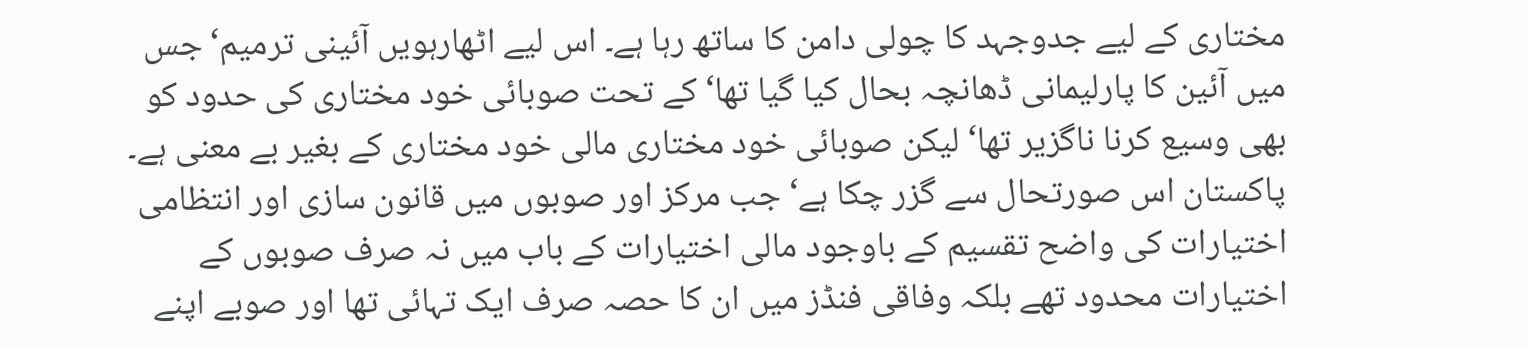مختاری کے لیے جدوجہد کا چولی دامن کا ساتھ رہا ہے۔ اس لیے اٹھارہویں آئینی ترمیم‘ جس میں آئین کا پارلیمانی ڈھانچہ بحال کیا گیا تھا‘ کے تحت صوبائی خود مختاری کی حدود کو بھی وسیع کرنا ناگزیر تھا‘ لیکن صوبائی خود مختاری مالی خود مختاری کے بغیر بے معنی ہے۔ پاکستان اس صورتحال سے گزر چکا ہے‘ جب مرکز اور صوبوں میں قانون سازی اور انتظامی اختیارات کی واضح تقسیم کے باوجود مالی اختیارات کے باب میں نہ صرف صوبوں کے اختیارات محدود تھے بلکہ وفاقی فنڈز میں ان کا حصہ صرف ایک تہائی تھا اور صوبے اپنے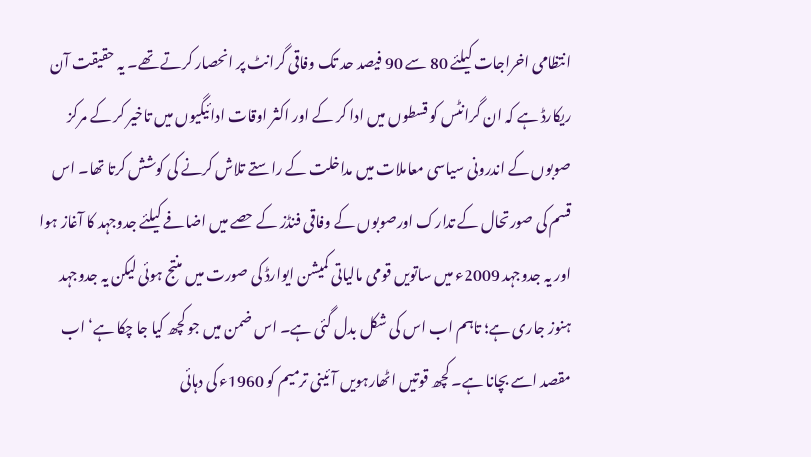انتظامی اخراجات کیلئے 80 سے 90 فیصد حد تک وفاقی گرانٹ پر انحصار کرتے تھے۔ یہ حقیقت آن ریکارڈ ہے کہ ان گرانٹس کو قسطوں میں ادا کر کے اور اکثر اوقات ادائیگیوں میں تاخیر کر کے مرکز صوبوں کے اندرونی سیاسی معاملات میں مداخلت کے راستے تلاش کرنے کی کوشش کرتا تھا۔ اس قسم کی صورتحال کے تدارک اورصوبوں کے وفاقی فنڈز کے حصے میں اضافے کیلئے جدوجہد کا آغاز ہوا اور یہ جدوجہد 2009ء میں ساتویں قومی مالیاتی کمیشن ایوارڈ کی صورت میں منتج ہوئی لیکن یہ جدوجہد ہنوز جاری ہے؛ تاہم اب اس کی شکل بدل گئی ہے۔ اس ضمن میں جو کچھ کیا جا چکا ہے‘ اب مقصد اسے بچانا ہے۔ کچھ قوتیں اٹھارہویں آئینی ترمیم کو 1960ء کی دہائی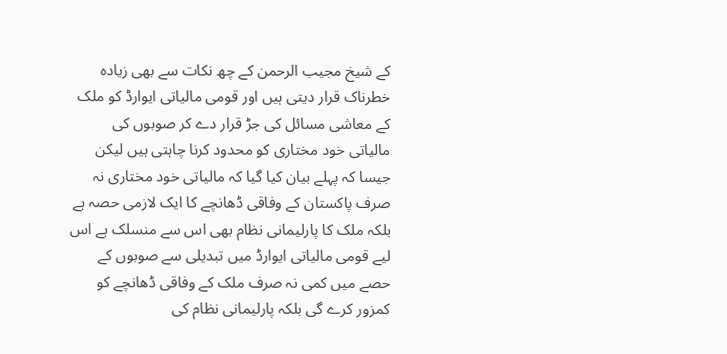کے شیخ مجیب الرحمن کے چھ نکات سے بھی زیادہ خطرناک قرار دیتی ہیں اور قومی مالیاتی ایوارڈ کو ملک کے معاشی مسائل کی جڑ قرار دے کر صوبوں کی مالیاتی خود مختاری کو محدود کرنا چاہتی ہیں لیکن جیسا کہ پہلے بیان کیا گیا کہ مالیاتی خود مختاری نہ صرف پاکستان کے وفاقی ڈھانچے کا ایک لازمی حصہ ہے بلکہ ملک کا پارلیمانی نظام بھی اس سے منسلک ہے اس لیے قومی مالیاتی ایوارڈ میں تبدیلی سے صوبوں کے حصے میں کمی نہ صرف ملک کے وفاقی ڈھانچے کو کمزور کرے گی بلکہ پارلیمانی نظام کی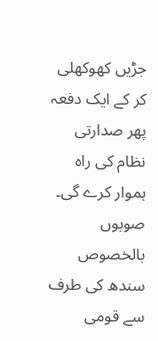جڑیں کھوکھلی کر کے ایک دفعہ پھر صدارتی نظام کی راہ ہموار کرے گی۔ صوبوں بالخصوص سندھ کی طرف سے قومی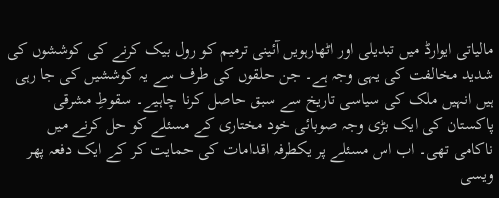مالیاتی ایوارڈ میں تبدیلی اور اٹھارہویں آئینی ترمیم کو رول بیک کرنے کی کوششوں کی شدید مخالفت کی یہی وجہ ہے۔ جن حلقوں کی طرف سے یہ کوششیں کی جا رہی ہیں انہیں ملک کی سیاسی تاریخ سے سبق حاصل کرنا چاہیے۔ سقوطِ مشرقی پاکستان کی ایک بڑی وجہ صوبائی خود مختاری کے مسئلے کو حل کرنے میں ناکامی تھی۔ اب اس مسئلے پر یکطرفہ اقدامات کی حمایت کر کے ایک دفعہ پھر ویسی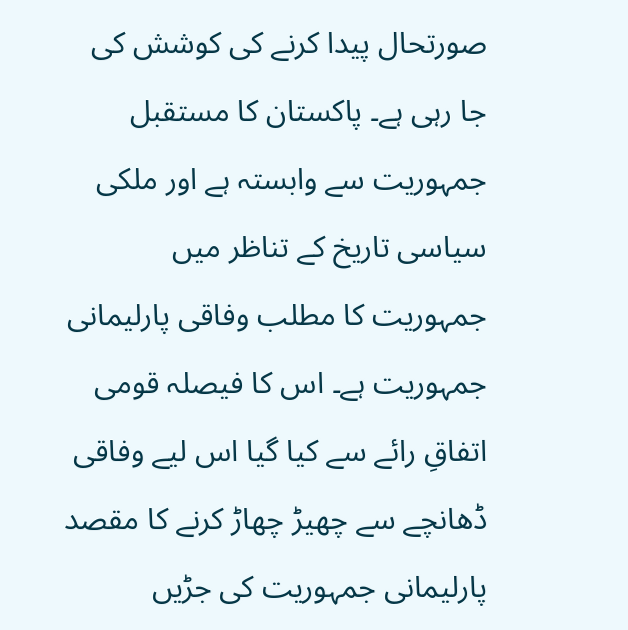صورتحال پیدا کرنے کی کوشش کی جا رہی ہے۔ پاکستان کا مستقبل جمہوریت سے وابستہ ہے اور ملکی سیاسی تاریخ کے تناظر میں جمہوریت کا مطلب وفاقی پارلیمانی جمہوریت ہے۔ اس کا فیصلہ قومی اتفاقِ رائے سے کیا گیا اس لیے وفاقی ڈھانچے سے چھیڑ چھاڑ کرنے کا مقصد پارلیمانی جمہوریت کی جڑیں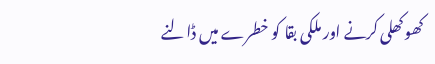کھوکھلی کرنے اور ملکی بقا کو خطرے میں ڈالنے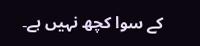کے سوا کچھ نہیں ہے۔